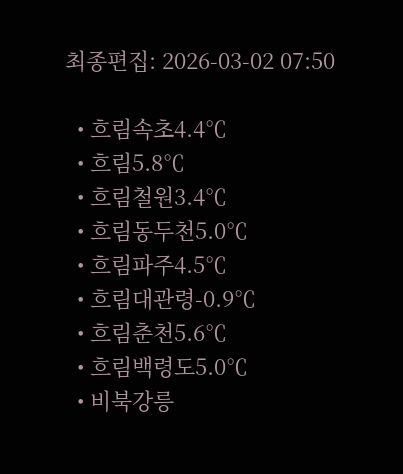최종편집: 2026-03-02 07:50

  • 흐림속초4.4℃
  • 흐림5.8℃
  • 흐림철원3.4℃
  • 흐림동두천5.0℃
  • 흐림파주4.5℃
  • 흐림대관령-0.9℃
  • 흐림춘천5.6℃
  • 흐림백령도5.0℃
  • 비북강릉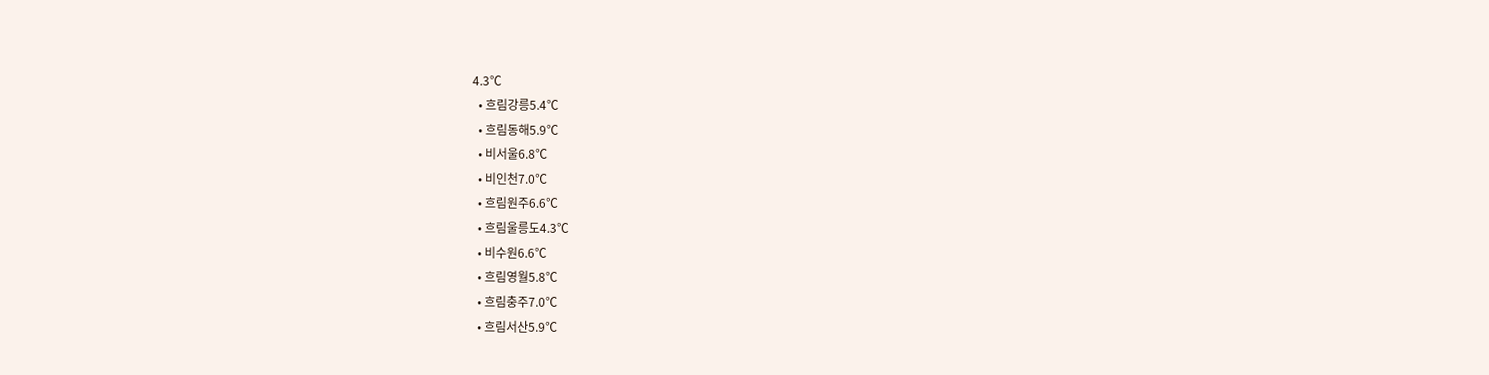4.3℃
  • 흐림강릉5.4℃
  • 흐림동해5.9℃
  • 비서울6.8℃
  • 비인천7.0℃
  • 흐림원주6.6℃
  • 흐림울릉도4.3℃
  • 비수원6.6℃
  • 흐림영월5.8℃
  • 흐림충주7.0℃
  • 흐림서산5.9℃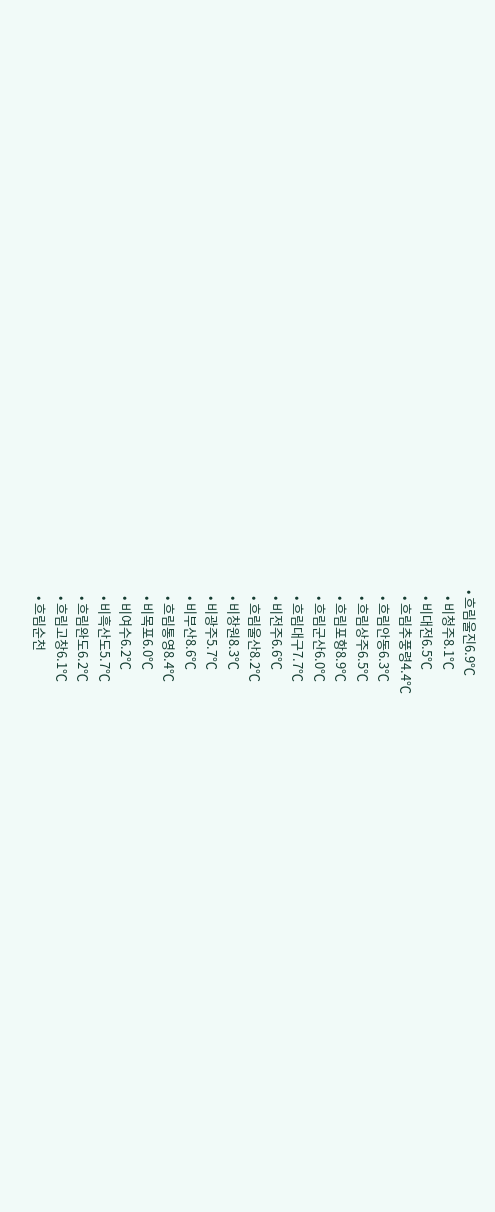• 흐림울진6.9℃
  • 비청주8.1℃
  • 비대전6.5℃
  • 흐림추풍령4.4℃
  • 흐림안동6.3℃
  • 흐림상주6.5℃
  • 흐림포항8.9℃
  • 흐림군산6.0℃
  • 흐림대구7.7℃
  • 비전주6.6℃
  • 흐림울산8.2℃
  • 비창원8.3℃
  • 비광주5.7℃
  • 비부산8.6℃
  • 흐림통영8.4℃
  • 비목포6.0℃
  • 비여수6.2℃
  • 비흑산도5.7℃
  • 흐림완도6.2℃
  • 흐림고창6.1℃
  • 흐림순천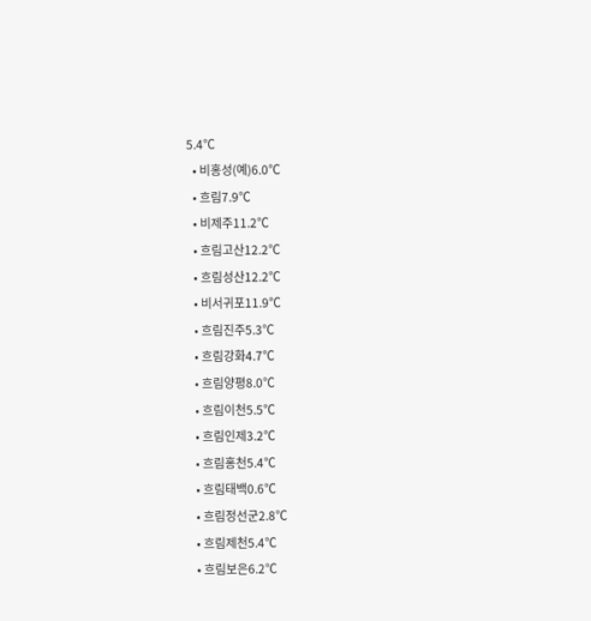5.4℃
  • 비홍성(예)6.0℃
  • 흐림7.9℃
  • 비제주11.2℃
  • 흐림고산12.2℃
  • 흐림성산12.2℃
  • 비서귀포11.9℃
  • 흐림진주5.3℃
  • 흐림강화4.7℃
  • 흐림양평8.0℃
  • 흐림이천5.5℃
  • 흐림인제3.2℃
  • 흐림홍천5.4℃
  • 흐림태백0.6℃
  • 흐림정선군2.8℃
  • 흐림제천5.4℃
  • 흐림보은6.2℃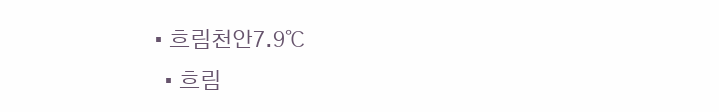• 흐림천안7.9℃
  • 흐림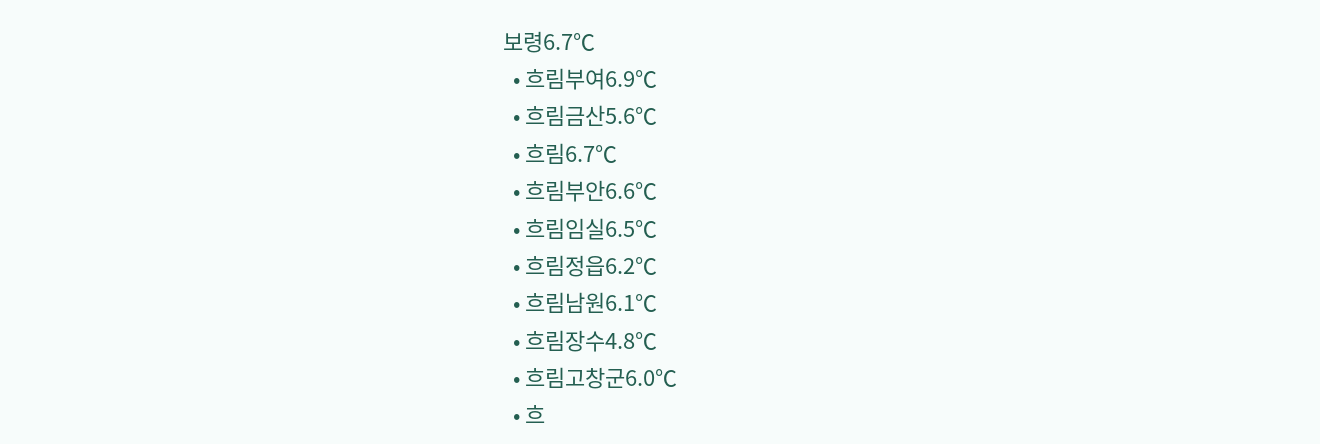보령6.7℃
  • 흐림부여6.9℃
  • 흐림금산5.6℃
  • 흐림6.7℃
  • 흐림부안6.6℃
  • 흐림임실6.5℃
  • 흐림정읍6.2℃
  • 흐림남원6.1℃
  • 흐림장수4.8℃
  • 흐림고창군6.0℃
  • 흐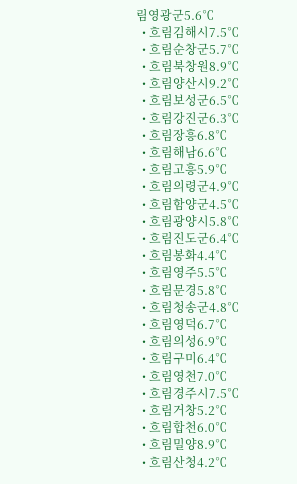림영광군5.6℃
  • 흐림김해시7.5℃
  • 흐림순창군5.7℃
  • 흐림북창원8.9℃
  • 흐림양산시9.2℃
  • 흐림보성군6.5℃
  • 흐림강진군6.3℃
  • 흐림장흥6.8℃
  • 흐림해남6.6℃
  • 흐림고흥5.9℃
  • 흐림의령군4.9℃
  • 흐림함양군4.5℃
  • 흐림광양시5.8℃
  • 흐림진도군6.4℃
  • 흐림봉화4.4℃
  • 흐림영주5.5℃
  • 흐림문경5.8℃
  • 흐림청송군4.8℃
  • 흐림영덕6.7℃
  • 흐림의성6.9℃
  • 흐림구미6.4℃
  • 흐림영천7.0℃
  • 흐림경주시7.5℃
  • 흐림거창5.2℃
  • 흐림합천6.0℃
  • 흐림밀양8.9℃
  • 흐림산청4.2℃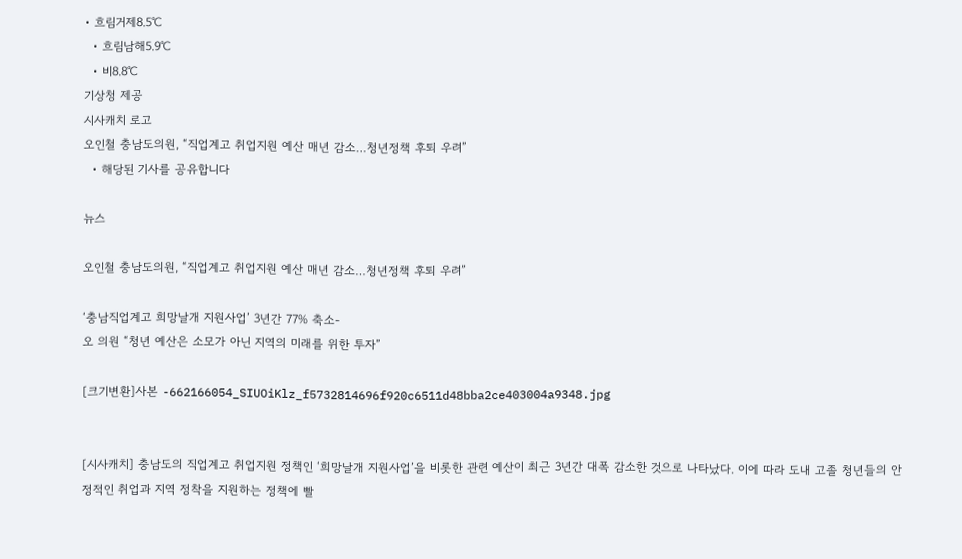• 흐림거제8.5℃
  • 흐림남해5.9℃
  • 비8.8℃
기상청 제공
시사캐치 로고
오인철 충남도의원, “직업계고 취업지원 예산 매년 감소…청년정책 후퇴 우려”
  • 해당된 기사를 공유합니다

뉴스

오인철 충남도의원, “직업계고 취업지원 예산 매년 감소…청년정책 후퇴 우려”

‘충남직업계고 희망날개 지원사업’ 3년간 77% 축소-
오 의원 “청년 예산은 소모가 아닌 지역의 미래를 위한 투자”

[크기변환]사본 -662166054_SIUOiKlz_f5732814696f920c6511d48bba2ce403004a9348.jpg


[시사캐치] 충남도의 직업계고 취업지원 정책인 ‘희망날개 지원사업’을 비롯한 관련 예산이 최근 3년간 대폭 감소한 것으로 나타났다. 이에 따라 도내 고졸 청년들의 안정적인 취업과 지역 정착을 지원하는 정책에 빨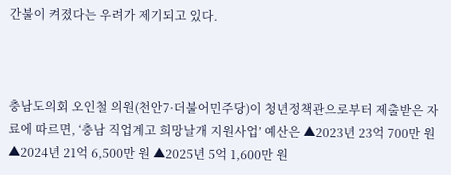간불이 켜졌다는 우려가 제기되고 있다.



충남도의회 오인철 의원(천안7·더불어민주당)이 청년정책관으로부터 제출받은 자료에 따르면, ‘충남 직업계고 희망날개 지원사업’ 예산은 ▲2023년 23억 700만 원 ▲2024년 21억 6,500만 원 ▲2025년 5억 1,600만 원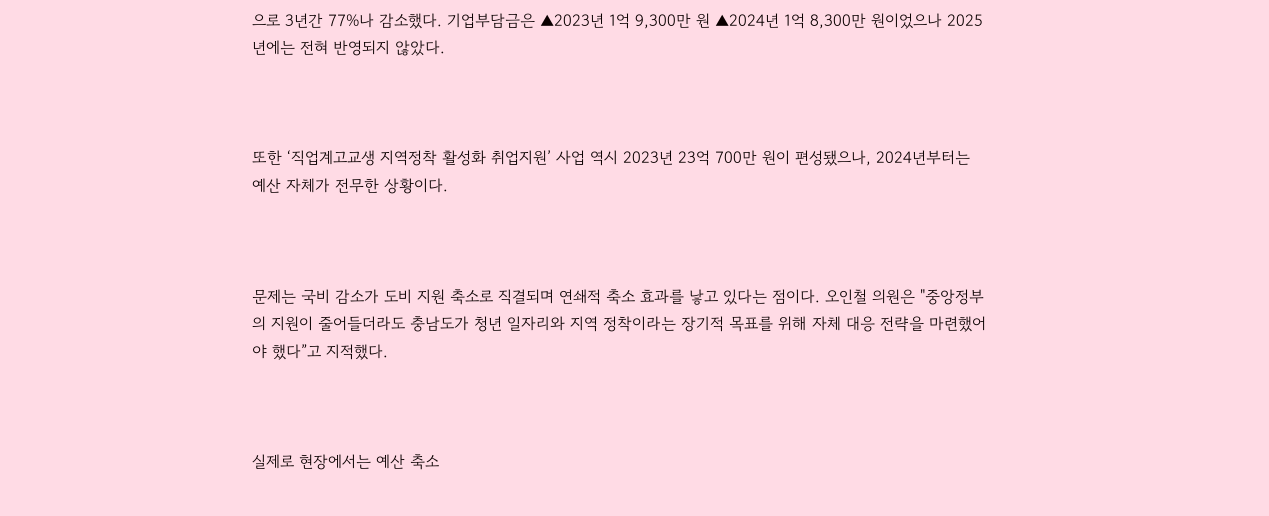으로 3년간 77%나 감소했다. 기업부담금은 ▲2023년 1억 9,300만 원 ▲2024년 1억 8,300만 원이었으나 2025년에는 전혀 반영되지 않았다.



또한 ‘직업계고교생 지역정착 활성화 취업지원’ 사업 역시 2023년 23억 700만 원이 편성됐으나, 2024년부터는 예산 자체가 전무한 상황이다.



문제는 국비 감소가 도비 지원 축소로 직결되며 연쇄적 축소 효과를 낳고 있다는 점이다. 오인철 의원은 "중앙정부의 지원이 줄어들더라도 충남도가 청년 일자리와 지역 정착이라는 장기적 목표를 위해 자체 대응 전략을 마련했어야 했다”고 지적했다.



실제로 현장에서는 예산 축소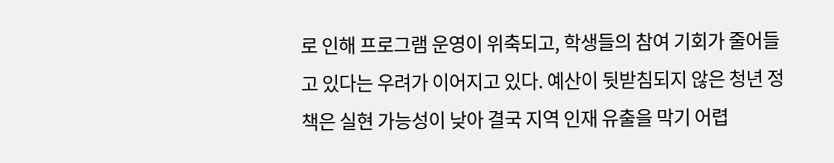로 인해 프로그램 운영이 위축되고, 학생들의 참여 기회가 줄어들고 있다는 우려가 이어지고 있다. 예산이 뒷받침되지 않은 청년 정책은 실현 가능성이 낮아 결국 지역 인재 유출을 막기 어렵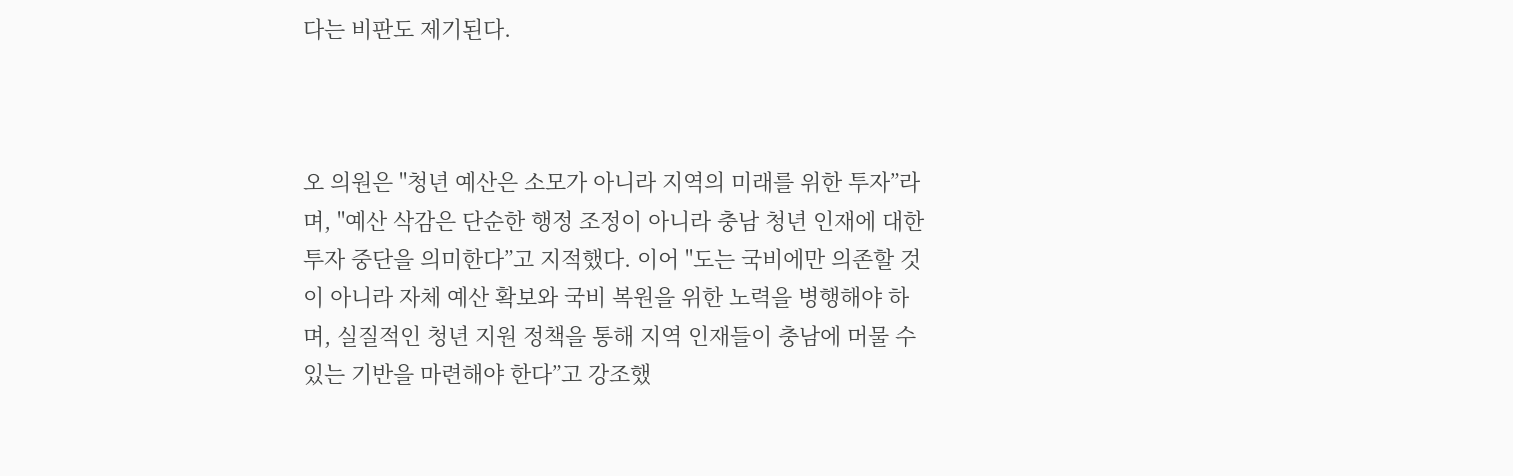다는 비판도 제기된다.



오 의원은 "청년 예산은 소모가 아니라 지역의 미래를 위한 투자”라며, "예산 삭감은 단순한 행정 조정이 아니라 충남 청년 인재에 대한 투자 중단을 의미한다”고 지적했다. 이어 "도는 국비에만 의존할 것이 아니라 자체 예산 확보와 국비 복원을 위한 노력을 병행해야 하며, 실질적인 청년 지원 정책을 통해 지역 인재들이 충남에 머물 수 있는 기반을 마련해야 한다”고 강조했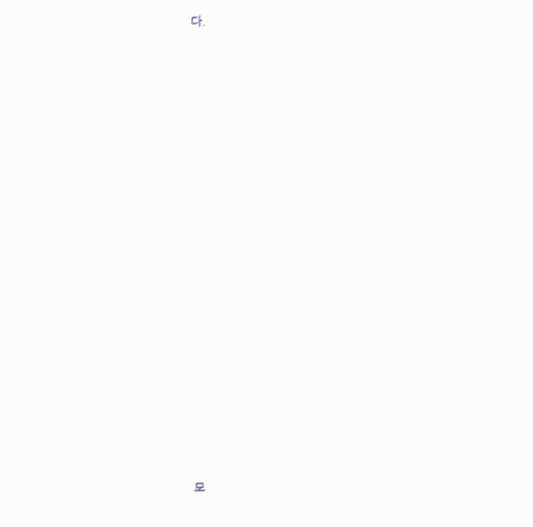다.





















모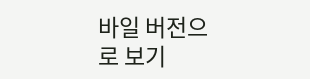바일 버전으로 보기